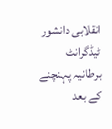انقلابی دانشور ٹیڈگرانٹ
برطانیہ پہنچنے کے بعد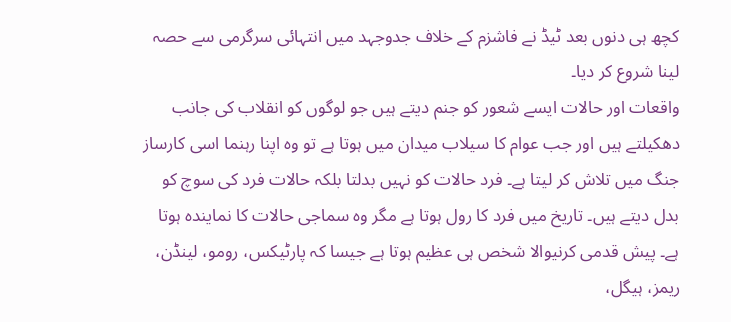کچھ ہی دنوں بعد ٹیڈ نے فاشزم کے خلاف جدوجہد میں انتہائی سرگرمی سے حصہ لینا شروع کر دیا۔
واقعات اور حالات ایسے شعور کو جنم دیتے ہیں جو لوگوں کو انقلاب کی جانب دھکیلتے ہیں اور جب عوام کا سیلاب میدان میں ہوتا ہے تو وہ اپنا رہنما اسی کارساز جنگ میں تلاش کر لیتا ہے۔ فرد حالات کو نہیں بدلتا بلکہ حالات فرد کی سوچ کو بدل دیتے ہیں۔ تاریخ میں فرد کا رول ہوتا ہے مگر وہ سماجی حالات کا نمایندہ ہوتا ہے۔ پیش قدمی کرنیوالا شخص ہی عظیم ہوتا ہے جیسا کہ پارٹیکس، رومو، لینڈن، ریمز، ہیگل،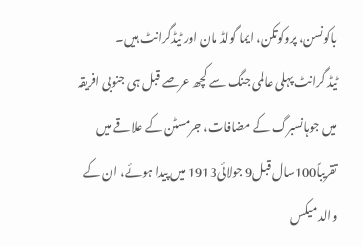باکونسن، پروکوتکن، ایما گولڈ مان اور ٹیڈگرانٹ ہیں۔
ٹیڈ گرانٹ پہلی عالمی جنگ سے کچھ عرصے قبل ہی جنوبی افریقہ میں جوہانسبرگ کے مضافات، جرمسٹن کے علاقے میں تقریباً100سال قبل9 جولائی1913 میں پیدا ہوئے، ان کے والد میکس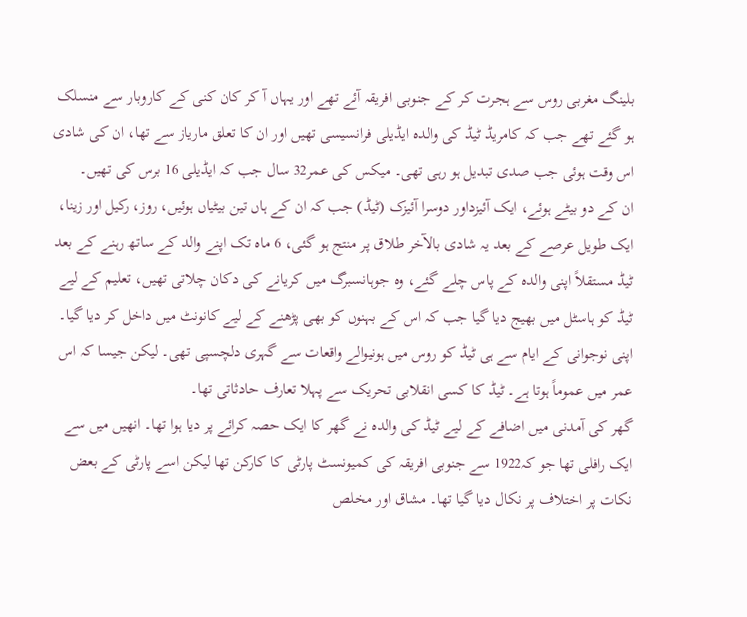بلینگ مغربی روس سے ہجرت کر کے جنوبی افریقہ آئے تھے اور یہاں آ کر کان کنی کے کاروبار سے منسلک ہو گئے تھے جب کہ کامریڈ ٹیڈ کی والدہ ایڈیلی فرانسیسی تھیں اور ان کا تعلق ماریاز سے تھا، ان کی شادی اس وقت ہوئی جب صدی تبدیل ہو رہی تھی۔ میکس کی عمر32 سال جب کہ ایڈیلی 16 برس کی تھیں۔
ان کے دو بیٹے ہوئے، ایک آئیزداور دوسرا آئیزک (ٹیڈ) جب کہ ان کے ہاں تین بیٹیاں ہوئیں، روز، رکیل اور زینا، ایک طویل عرصے کے بعد یہ شادی بالآخر طلاق پر منتج ہو گئی، 6 ماہ تک اپنے والد کے ساتھ رہنے کے بعد ٹیڈ مستقلاً اپنی والدہ کے پاس چلے گئے، وہ جوہانسبرگ میں کریانے کی دکان چلاتی تھیں، تعلیم کے لیے ٹیڈ کو ہاسٹل میں بھیج دیا گیا جب کہ اس کے بہنوں کو بھی پڑھنے کے لیے کانونٹ میں داخل کر دیا گیا۔ اپنی نوجوانی کے ایام سے ہی ٹیڈ کو روس میں ہونیوالے واقعات سے گہری دلچسپی تھی۔ لیکن جیسا کہ اس عمر میں عموماً ہوتا ہے۔ ٹیڈ کا کسی انقلابی تحریک سے پہلا تعارف حادثاتی تھا۔
گھر کی آمدنی میں اضافے کے لیے ٹیڈ کی والدہ نے گھر کا ایک حصہ کرائے پر دیا ہوا تھا۔ انھیں میں سے ایک رافلی تھا جو کہ1922 سے جنوبی افریقہ کی کمیونسٹ پارٹی کا کارکن تھا لیکن اسے پارٹی کے بعض نکات پر اختلاف پر نکال دیا گیا تھا۔ مشاق اور مخلص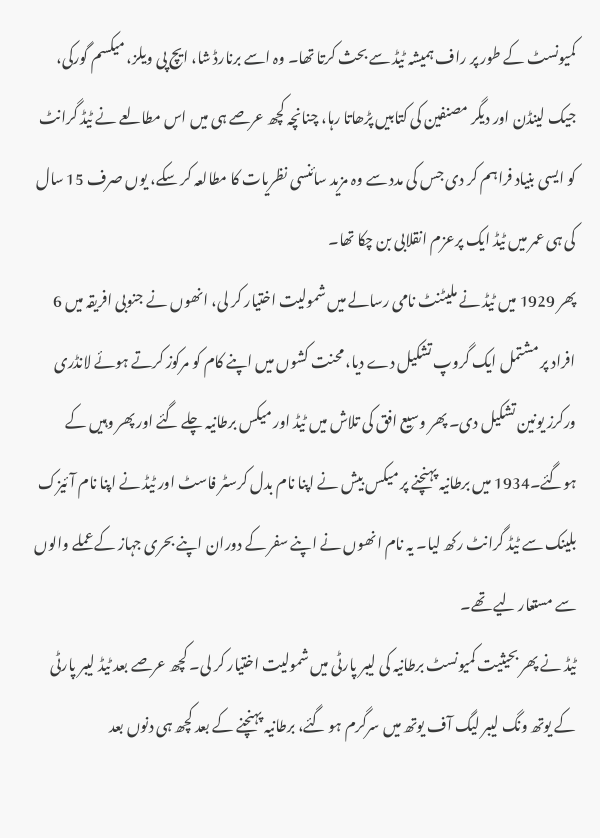کمیونسٹ کے طور پر راف ہمیشہ ٹیڈ سے بحث کرتا تھا۔ وہ اسے برنارڈ شا، ایچ پی ویلز، میکسم گورکی، جیک لینڈن اور دیگر مصنفین کی کتابیں پڑھاتا رہا، چنانچہ کچھ عرصے ہی میں اس مطالعے نے ٹیڈ گرانٹ کو ایسی بنیاد فراہم کر دی جس کی مدد سے وہ مزید سائنسی نظریات کا مطالعہ کر سکے، یوں صرف 15 سال کی ہی عمر میں ٹیڈ ایک پرعزم انقلابی بن چکا تھا۔
پھر 1929 میں ٹیڈ نے ملیٹنٹ نامی رسالے میں شمولیت اختیار کر لی، انھوں نے جنوبی افریقہ میں 6 افراد پر مشتمل ایک گروپ تشکیل دے دیا، محنت کشوں میں اپنے کام کو مرکوز کرتے ہوئے لانڈری ورکرز یونین تشکیل دی۔ پھر وسیع افق کی تلاش میں ٹیڈ اور میکس برطانیہ چلے گئے اور پھر وہیں کے ہوگئے۔1934 میں برطانیہ پہنچنے پر میکس بیش نے اپنا نام بدل کرسٹر فاسٹ اور ٹیڈ نے اپنا نام آئیزک بلینک سے ٹیڈ گرانٹ رکھ لیا۔ یہ نام انھوں نے اپنے سفر کے دوران اپنے بحری جہاز کے عملے والوں سے مستعار لیے تھے۔
ٹیڈ نے پھر بحیثیت کمیونسٹ برطانیہ کی لیبر پارٹی میں شمولیت اختیار کر لی۔ کچھ عرصے بعد ٹیڈ لیبر پارٹی کے یوتھ ونگ لیبر لیگ آف یوتھ میں سرگرم ہو گئے، برطانیہ پہنچنے کے بعد کچھ ہی دنوں بعد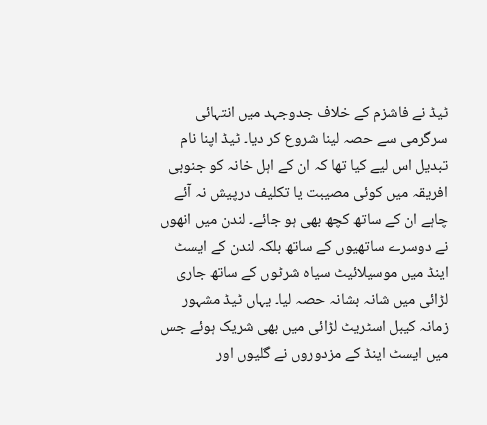ٹیڈ نے فاشزم کے خلاف جدوجہد میں انتہائی سرگرمی سے حصہ لینا شروع کر دیا۔ ٹیڈ اپنا نام تبدیل اس لیے کیا تھا کہ ان کے اہل خانہ کو جنوبی افریقہ میں کوئی مصیبت یا تکلیف درپیش نہ آئے چاہے ان کے ساتھ کچھ بھی ہو جائے۔ لندن میں انھوں نے دوسرے ساتھیوں کے ساتھ بلکہ لندن کے ایسٹ اینڈ میں موسیلائیٹ سیاہ شرٹوں کے ساتھ جاری لڑائی میں شانہ بشانہ حصہ لیا۔ یہاں ٹیڈ مشہور زمانہ کیبل اسٹریٹ لڑائی میں بھی شریک ہوئے جس میں ایسٹ اینڈ کے مزدوروں نے گلیوں اور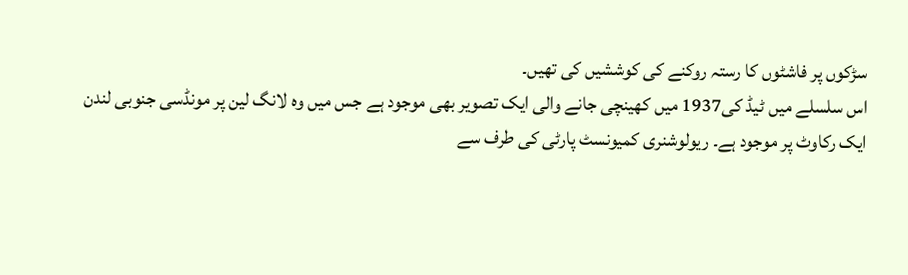سڑکوں پر فاشٹوں کا رستہ روکنے کی کوششیں کی تھیں۔
اس سلسلے میں ٹیڈ کی1937 میں کھینچی جانے والی ایک تصویر بھی موجود ہے جس میں وہ لانگ لین پر مونڈسی جنوبی لندن ایک رکاوٹ پر موجود ہے۔ ریولوشنری کمیونسٹ پارٹی کی طرف سے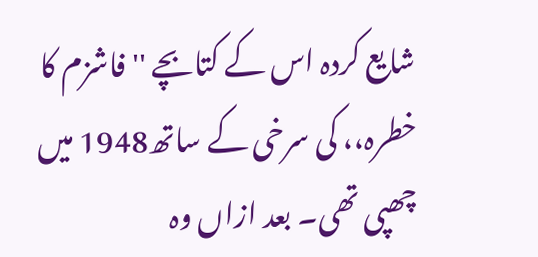شایع کردہ اس کے کتابچے ''فاشزم کا خطرہ،، کی سرخی کے ساتھ1948 میں چھپی تھی۔ بعد ازاں وہ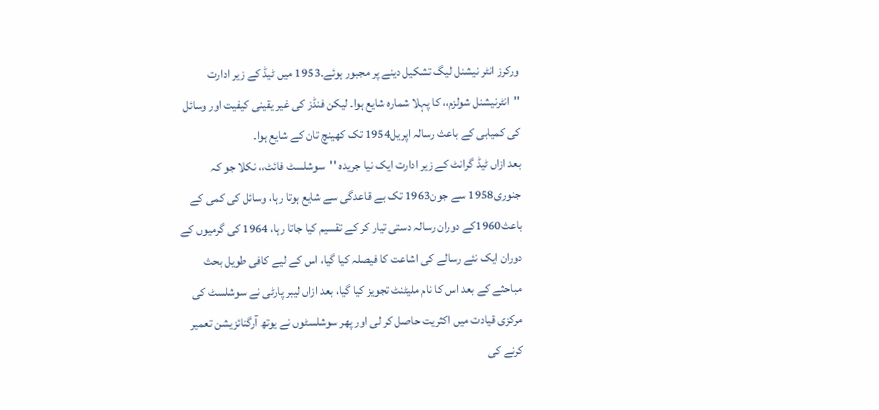ورکرز انٹر نیشنل لیگ تشکیل دینے پر مجبور ہوئے۔1953 میں ٹیڈ کے زیر ادارت ''انٹرنیشنل شولزم،، کا پہلا شمارہ شایع ہوا۔ لیکن فنڈز کی غیر یقینی کیفیت اور وسائل کی کمیابی کے باعث رسالہ اپریل1954 تک کھینچ تان کے شایع ہوا۔
بعد ازاں ٹیڈ گرانٹ کے زیر ادارت ایک نیا جریدہ ''سوشلسٹ فائٹ،، نکلا جو کہ جنوری1958 سے جون1963 تک بے قاعدگی سے شایع ہوتا رہا، وسائل کی کمی کے باعث1960کے دوران رسالہ دستی تیار کر کے تقسیم کیا جاتا رہا، 1964 کی گرمیوں کے دوران ایک نئے رسالے کی اشاعت کا فیصلہ کیا گیا، اس کے لیے کافی طویل بحث مباحثے کے بعد اس کا نام ملیٹنٹ تجویز کیا گیا، بعد ازاں لیبر پارٹی نے سوشلسٹ کی مرکزی قیادت میں اکثریت حاصل کر لی اور پھر سوشلسٹوں نے یوتھ آرگنائزیشن تعمیر کرنے کی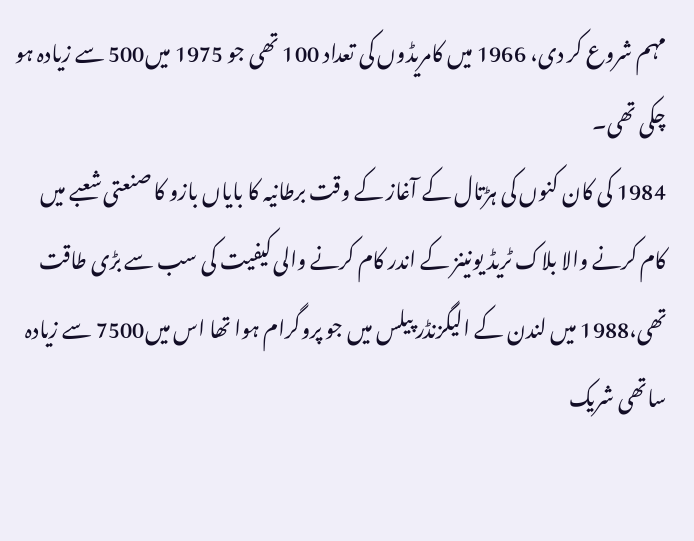مہم شروع کر دی، 1966 میں کامریڈوں کی تعداد 100 تھی جو 1975 میں500 سے زیادہ ہو چکی تھی۔
1984 کی کان کنوں کی ہڑتال کے آغاز کے وقت برطانیہ کا بایاں بازو کا صنعتی شعبے میں کام کرنے والا بلاک ٹریڈ یونینز کے اندر کام کرنے والی کیفیت کی سب سے بڑی طاقت تھی،1988 میں لندن کے الیگزنڈر پیلس میں جو پروگرام ہوا تھا اس میں7500 سے زیادہ ساتھی شریک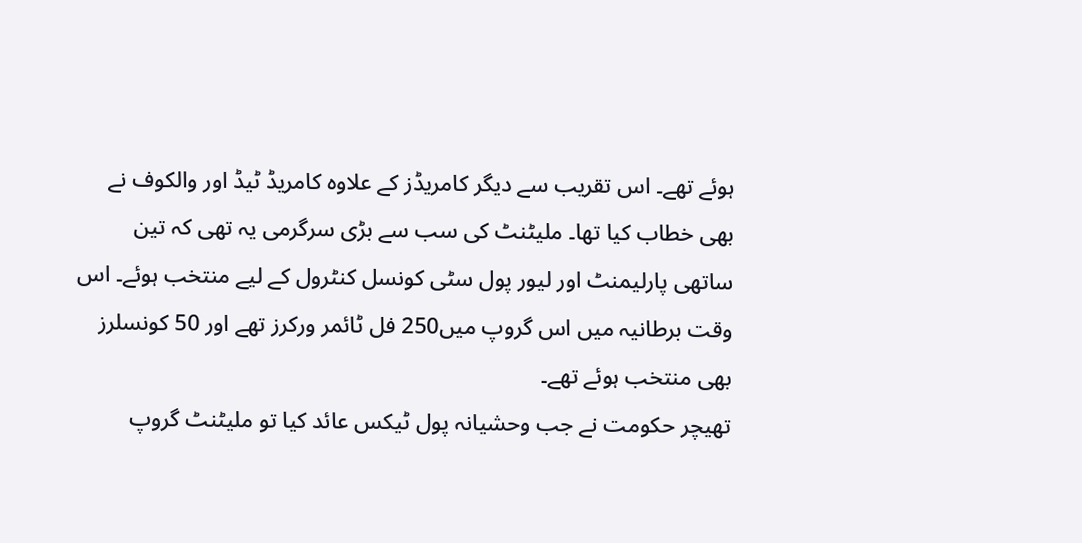ہوئے تھے۔ اس تقریب سے دیگر کامریڈز کے علاوہ کامریڈ ٹیڈ اور والکوف نے بھی خطاب کیا تھا۔ ملیٹنٹ کی سب سے بڑی سرگرمی یہ تھی کہ تین ساتھی پارلیمنٹ اور لیور پول سٹی کونسل کنٹرول کے لیے منتخب ہوئے۔ اس وقت برطانیہ میں اس گروپ میں250 فل ٹائمر ورکرز تھے اور 50 کونسلرز بھی منتخب ہوئے تھے۔
تھیچر حکومت نے جب وحشیانہ پول ٹیکس عائد کیا تو ملیٹنٹ گروپ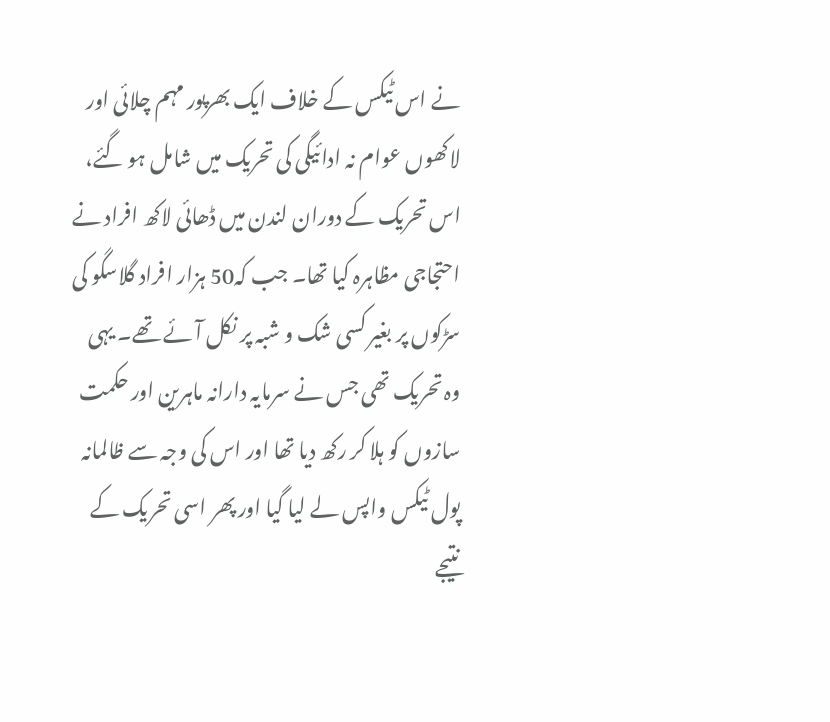نے اس ٹیکس کے خلاف ایک بھرپور مہم چلائی اور لاکھوں عوام نہ ادائیگی کی تحریک میں شامل ہو گئے، اس تحریک کے دوران لندن میں ڈھائی لاکھ افراد نے احتجاجی مظاہرہ کیا تھا۔ جب کہ50 ہزار افراد گلاسگو کی سڑکوں پر بغیر کسی شک و شبہ پر نکل آئے تھے۔ یہی وہ تحریک تھی جس نے سرمایہ دارانہ ماہرین اور حکمت سازوں کو ہلا کر رکھ دیا تھا اور اس کی وجہ سے ظالمانہ پول ٹیکس واپس لے لیا گیا اور پھر اسی تحریک کے نتیجے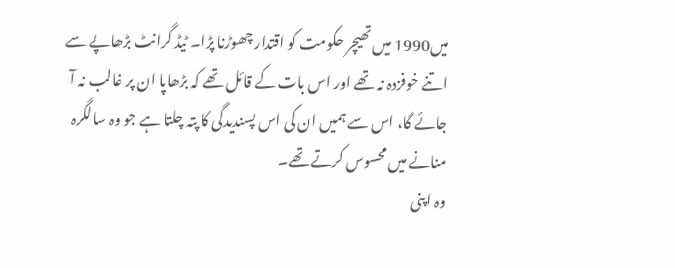میں1990 میں تھیچر حکومت کو اقتدار چھوڑنا پڑا۔ ٹیڈ گرانٹ بڑھاپے سے اتنے خوفزدہ نہ تھے اور اس بات کے قائل تھے کہ بڑھاپا ان پر غالب نہ آ جائے گا، اس سے ہمیں ان کی اس پسندیدگی کا پتہ چلتا ہے جو وہ سالگرہ منانے میں محسوس کرتے تھے۔
وہ اپنی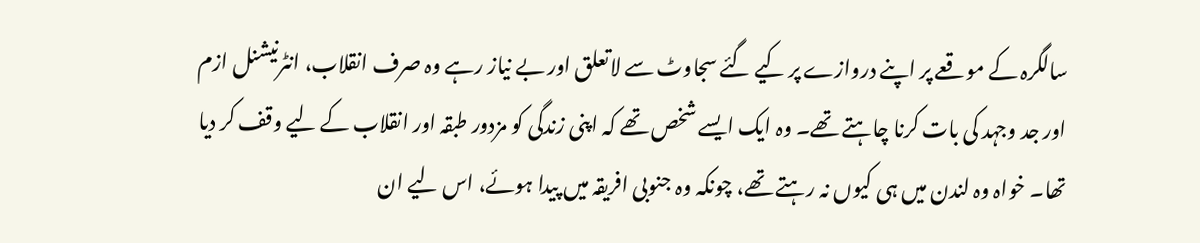سالگرہ کے موقعے پر اپنے دروازے پر کیے گئے سجاوٹ سے لاتعلق اور بے نیاز رہے وہ صرف انقلاب، انٹرنیشنل ازم اور جد وجہد کی بات کرنا چاہتے تھے۔ وہ ایک ایسے شخص تھے کہ اپنی زندگی کو مزدور طبقہ اور انقلاب کے لیے وقف کر دیا تھا۔ خواہ وہ لندن میں ہی کیوں نہ رہتے تھے، چونکہ وہ جنوبی افریقہ میں پیدا ہوئے، اس لیے ان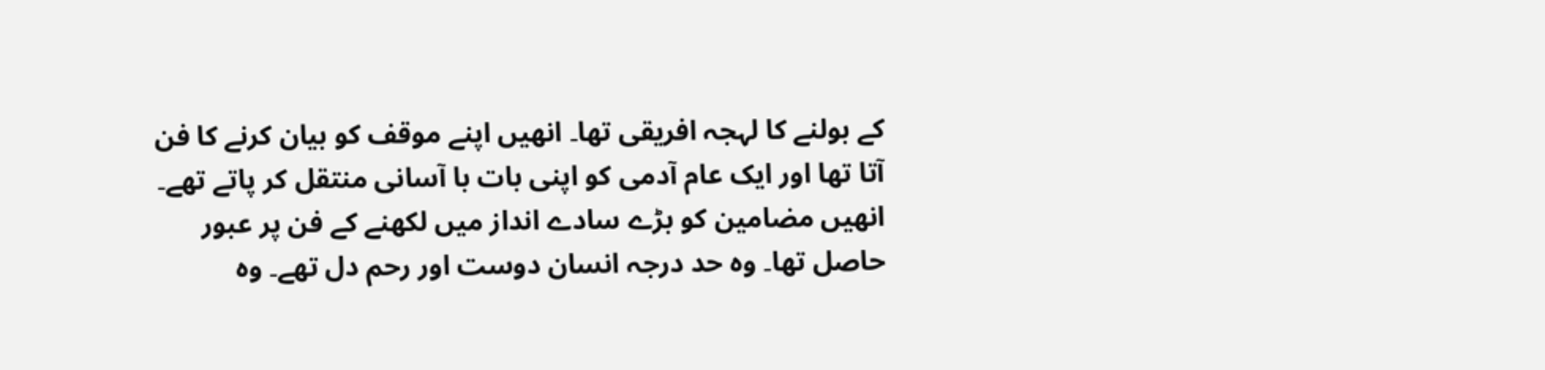کے بولنے کا لہجہ افریقی تھا۔ انھیں اپنے موقف کو بیان کرنے کا فن آتا تھا اور ایک عام آدمی کو اپنی بات با آسانی منتقل کر پاتے تھے۔ انھیں مضامین کو بڑے سادے انداز میں لکھنے کے فن پر عبور حاصل تھا۔ وہ حد درجہ انسان دوست اور رحم دل تھے۔ وہ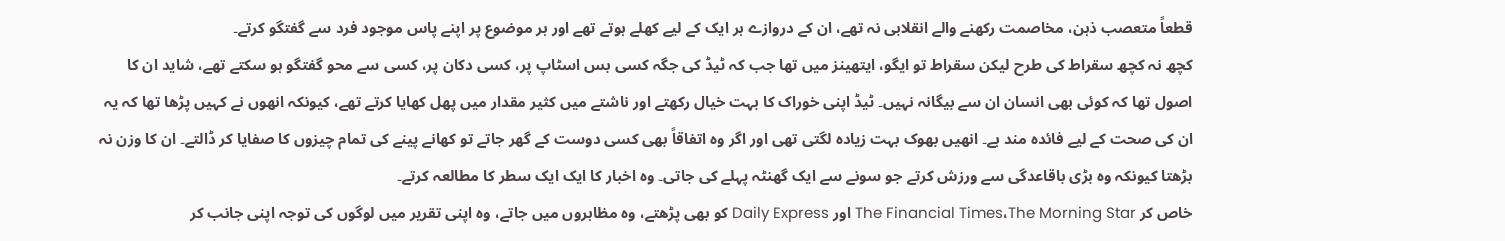قطعاً متعصب ذہن، مخاصمت رکھنے والے انقلابی نہ تھے، ان کے دروازے ہر ایک کے لیے کھلے ہوتے تھے اور ہر موضوع پر اپنے پاس موجود فرد سے گفتگو کرتے۔
کچھ نہ کچھ سقراط کی طرح لیکن سقراط تو ایگو، ایتھینز میں تھا جب کہ ٹیڈ کی جگہ کسی بس اسٹاپ پر، کسی دکان پر، کسی سے محو گفتگو ہو سکتے تھے، شاید ان کا اصول تھا کہ کوئی بھی انسان ان سے بیگانہ نہیں۔ ٹیڈ اپنی خوراک کا بہت خیال رکھتے اور ناشتے میں کثیر مقدار میں پھل کھایا کرتے تھے، کیونکہ انھوں نے کہیں پڑھا تھا کہ یہ ان کی صحت کے لیے فائدہ مند ہے۔ انھیں بھوک بہت زیادہ لگتی تھی اور اگر وہ اتفاقاً بھی کسی دوست کے گھر جاتے تو کھانے پینے کی تمام چیزوں کا صفایا کر ڈالتے۔ ان کا وزن نہ بڑھتا کیونکہ وہ بڑی باقاعدگی سے ورزش کرتے جو سونے سے ایک گھنٹہ پہلے کی جاتی۔ وہ اخبار کا ایک ایک سطر کا مطالعہ کرتے۔
خاص کر The Financial Times،The Morning Star اور Daily Express کو بھی پڑھتے، وہ مظاہروں میں جاتے، وہ اپنی تقریر میں لوگوں کی توجہ اپنی جانب کر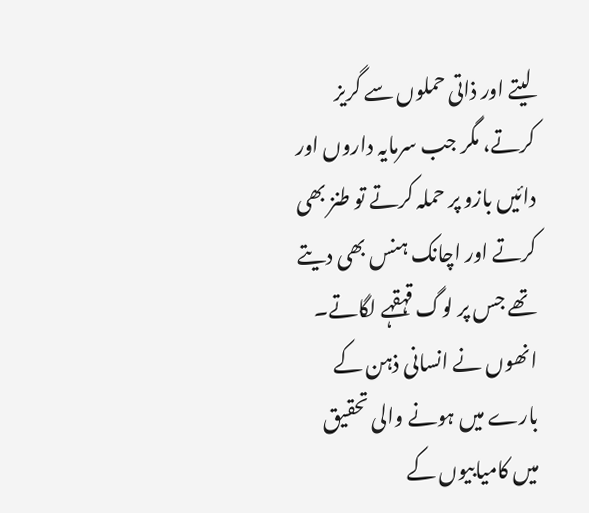لیتے اور ذاتی حملوں سے گریز کرتے، مگر جب سرمایہ داروں اور دائیں بازو پر حملہ کرتے تو طنز بھی کرتے اور اچانک ہنس بھی دیتے تھے جس پر لوگ قہقہے لگاتے۔ انھوں نے انسانی ذہن کے بارے میں ہونے والی تحقیق میں کامیابیوں کے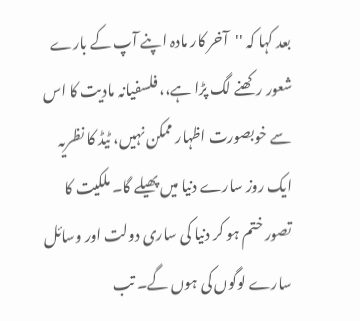بعد کہا کہ ''آخر کار مادہ اپنے آپ کے بارے شعور رکھنے لگ پڑا ہے،، فلسفیانہ مادیت کا اس سے خوبصورت اظہار ممکن نہیں، ٹیڈ کا نظریہ ایک روز سارے دنیا میں پھیلے گا۔ ملکیت کا تصور ختم ہو کر دنیا کی ساری دولت اور وسائل سارے لوگوں کی ہوں گے۔ تب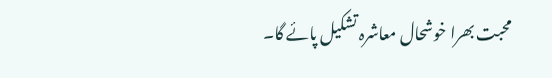محبت بھرا خوشحال معاشرہ تشکیل پائے گا۔